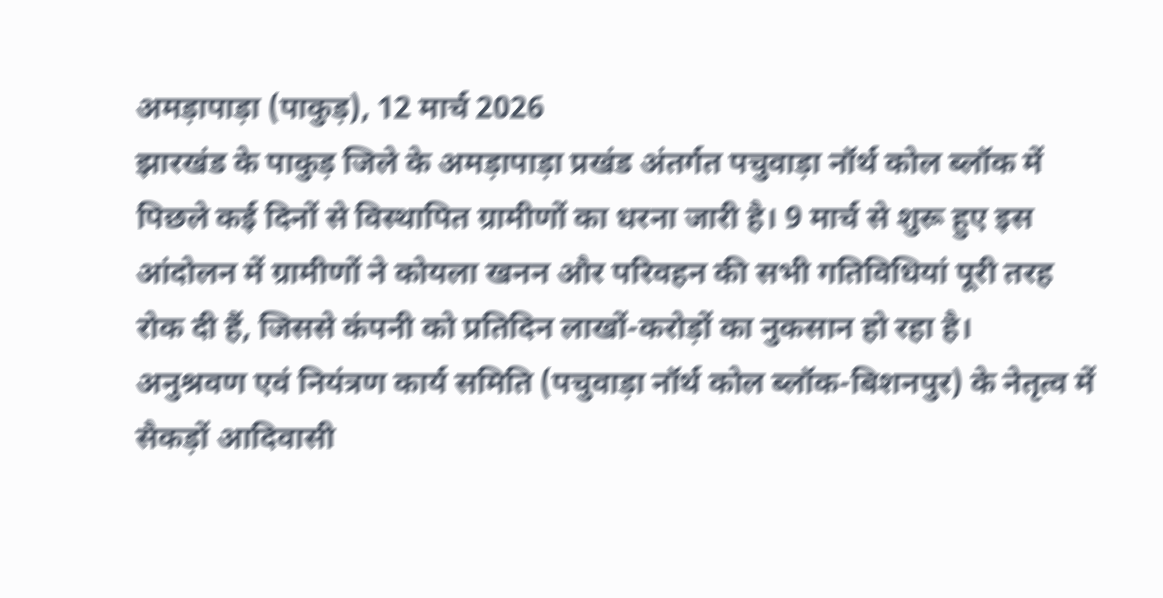अमड़ापाड़ा (पाकुड़), 12 मार्च 2026
झारखंड के पाकुड़ जिले के अमड़ापाड़ा प्रखंड अंतर्गत पचुवाड़ा नॉर्थ कोल ब्लॉक में पिछले कई दिनों से विस्थापित ग्रामीणों का धरना जारी है। 9 मार्च से शुरू हुए इस आंदोलन में ग्रामीणों ने कोयला खनन और परिवहन की सभी गतिविधियां पूरी तरह रोक दी हैं, जिससे कंपनी को प्रतिदिन लाखों-करोड़ों का नुकसान हो रहा है।
अनुश्रवण एवं नियंत्रण कार्य समिति (पचुवाड़ा नॉर्थ कोल ब्लॉक-बिशनपुर) के नेतृत्व में सैकड़ों आदिवासी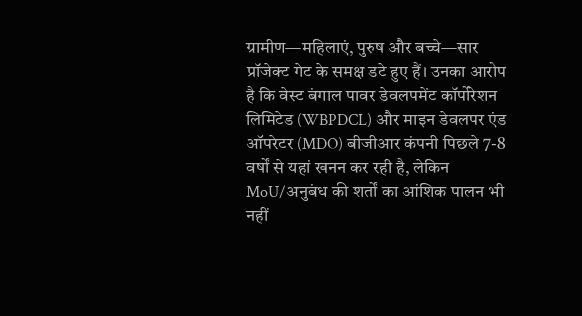ग्रामीण—महिलाएं, पुरुष और बच्चे—सार प्रॉजेक्ट गेट के समक्ष डटे हुए हैं। उनका आरोप है कि वेस्ट बंगाल पावर डेवलपमेंट कॉर्पोरेशन लिमिटेड (WBPDCL) और माइन डेवलपर एंड ऑपरेटर (MDO) बीजीआर कंपनी पिछले 7-8 वर्षों से यहां खनन कर रही है, लेकिन MoU/अनुबंध की शर्तों का आंशिक पालन भी नहीं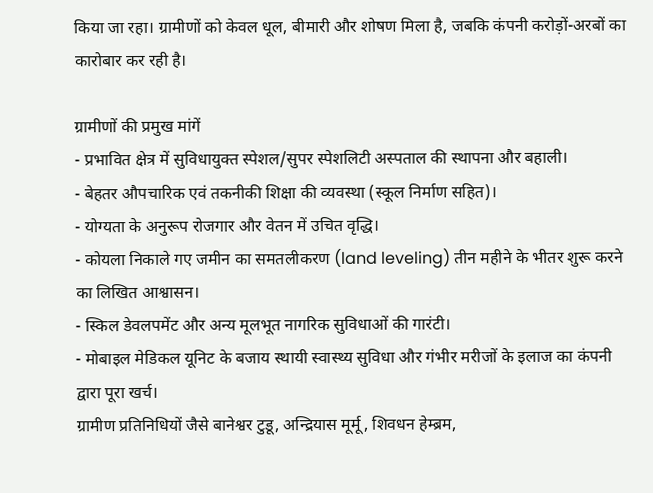किया जा रहा। ग्रामीणों को केवल धूल, बीमारी और शोषण मिला है, जबकि कंपनी करोड़ों-अरबों का कारोबार कर रही है।

ग्रामीणों की प्रमुख मांगें
- प्रभावित क्षेत्र में सुविधायुक्त स्पेशल/सुपर स्पेशलिटी अस्पताल की स्थापना और बहाली।
- बेहतर औपचारिक एवं तकनीकी शिक्षा की व्यवस्था (स्कूल निर्माण सहित)।
- योग्यता के अनुरूप रोजगार और वेतन में उचित वृद्धि।
- कोयला निकाले गए जमीन का समतलीकरण (land leveling) तीन महीने के भीतर शुरू करने का लिखित आश्वासन।
- स्किल डेवलपमेंट और अन्य मूलभूत नागरिक सुविधाओं की गारंटी।
- मोबाइल मेडिकल यूनिट के बजाय स्थायी स्वास्थ्य सुविधा और गंभीर मरीजों के इलाज का कंपनी द्वारा पूरा खर्च।
ग्रामीण प्रतिनिधियों जैसे बानेश्वर टुडू, अन्द्रियास मूर्मू, शिवधन हेम्ब्रम,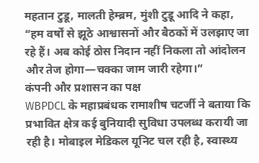महतान टुडू, मालती हेम्ब्रम, मुंशी टुडू आदि ने कहा, “हम वर्षों से झूठे आश्वासनों और बैठकों में उलझाए जा रहे हैं। अब कोई ठोस निदान नहीं निकला तो आंदोलन और तेज होगा—चक्का जाम जारी रहेगा।”
कंपनी और प्रशासन का पक्ष
WBPDCL के महाप्रबंधक रामाशीष चटर्जी ने बताया कि प्रभावित क्षेत्र कई बुनियादी सुविधा उपलब्ध करायी जा रही है। मोबाइल मेडिकल यूनिट चल रही है, स्वास्थ्य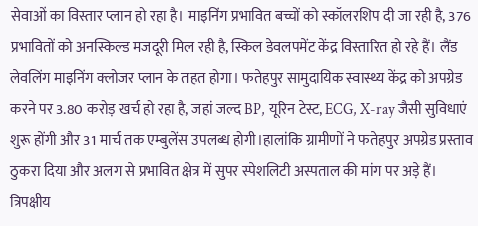सेवाओं का विस्तार प्लान हो रहा है। माइनिंग प्रभावित बच्चों को स्कॉलरशिप दी जा रही है, 376 प्रभावितों को अनस्किल्ड मजदूरी मिल रही है, स्किल डेवलपमेंट केंद्र विस्तारित हो रहे हैं। लैंड लेवलिंग माइनिंग क्लोजर प्लान के तहत होगा। फतेहपुर सामुदायिक स्वास्थ्य केंद्र को अपग्रेड करने पर 3.80 करोड़ खर्च हो रहा है, जहां जल्द BP, यूरिन टेस्ट, ECG, X-ray जैसी सुविधाएं शुरू होंगी और 31 मार्च तक एम्बुलेंस उपलब्ध होगी।हालांकि ग्रामीणों ने फतेहपुर अपग्रेड प्रस्ताव ठुकरा दिया और अलग से प्रभावित क्षेत्र में सुपर स्पेशलिटी अस्पताल की मांग पर अड़े हैं। त्रिपक्षीय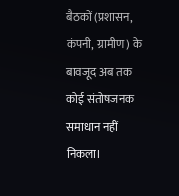बैठकों (प्रशासन, कंपनी, ग्रामीण) के बावजूद अब तक कोई संतोषजनक समाधान नहीं निकला।